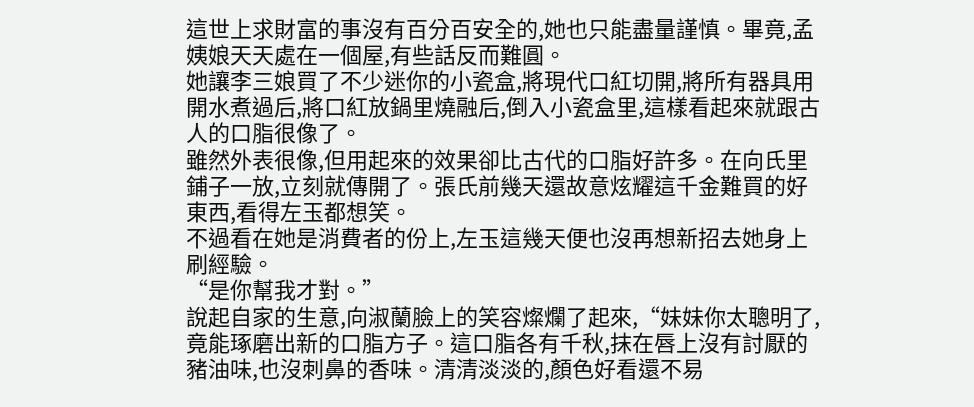這世上求財富的事沒有百分百安全的,她也只能盡量謹慎。畢竟,孟姨娘天天處在一個屋,有些話反而難圓。
她讓李三娘買了不少迷你的小瓷盒,將現代口紅切開,將所有器具用開水煮過后,將口紅放鍋里燒融后,倒入小瓷盒里,這樣看起來就跟古人的口脂很像了。
雖然外表很像,但用起來的效果卻比古代的口脂好許多。在向氏里鋪子一放,立刻就傳開了。張氏前幾天還故意炫耀這千金難買的好東西,看得左玉都想笑。
不過看在她是消費者的份上,左玉這幾天便也沒再想新招去她身上刷經驗。
“是你幫我才對。”
說起自家的生意,向淑蘭臉上的笑容燦爛了起來,“妹妹你太聰明了,竟能琢磨出新的口脂方子。這口脂各有千秋,抹在唇上沒有討厭的豬油味,也沒刺鼻的香味。清清淡淡的,顏色好看還不易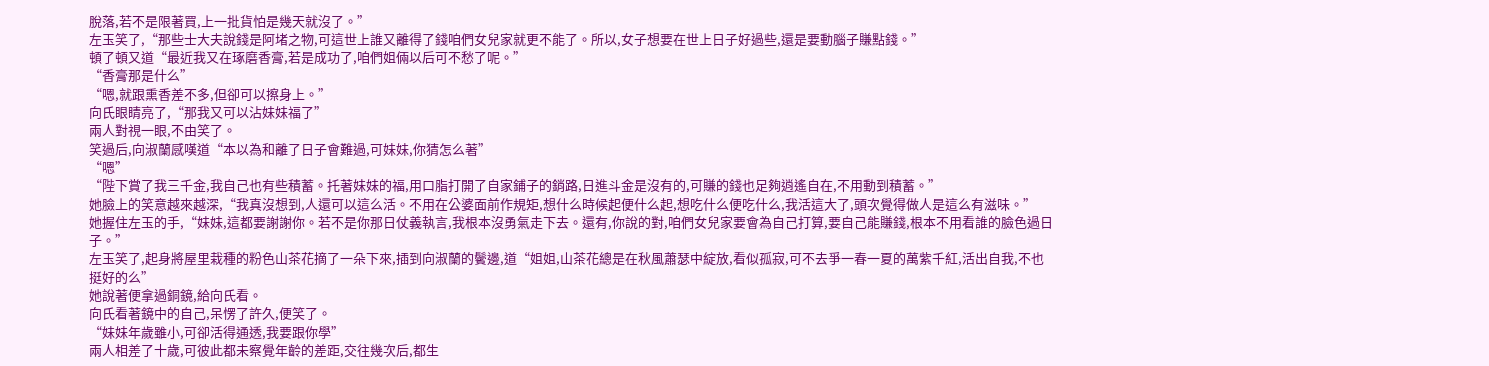脫落,若不是限著買,上一批貨怕是幾天就沒了。”
左玉笑了,“那些士大夫說錢是阿堵之物,可這世上誰又離得了錢咱們女兒家就更不能了。所以,女子想要在世上日子好過些,還是要動腦子賺點錢。”
頓了頓又道“最近我又在琢磨香膏,若是成功了,咱們姐倆以后可不愁了呢。”
“香膏那是什么”
“嗯,就跟熏香差不多,但卻可以擦身上。”
向氏眼睛亮了,“那我又可以沾妹妹福了”
兩人對視一眼,不由笑了。
笑過后,向淑蘭感嘆道“本以為和離了日子會難過,可妹妹,你猜怎么著”
“嗯”
“陛下賞了我三千金,我自己也有些積蓄。托著妹妹的福,用口脂打開了自家鋪子的銷路,日進斗金是沒有的,可賺的錢也足夠逍遙自在,不用動到積蓄。”
她臉上的笑意越來越深,“我真沒想到,人還可以這么活。不用在公婆面前作規矩,想什么時候起便什么起,想吃什么便吃什么,我活這大了,頭次覺得做人是這么有滋味。”
她握住左玉的手,“妹妹,這都要謝謝你。若不是你那日仗義執言,我根本沒勇氣走下去。還有,你說的對,咱們女兒家要會為自己打算,要自己能賺錢,根本不用看誰的臉色過日子。”
左玉笑了,起身將屋里栽種的粉色山茶花摘了一朵下來,插到向淑蘭的鬢邊,道“姐姐,山茶花總是在秋風蕭瑟中綻放,看似孤寂,可不去爭一春一夏的萬紫千紅,活出自我,不也挺好的么”
她說著便拿過銅鏡,給向氏看。
向氏看著鏡中的自己,呆愣了許久,便笑了。
“妹妹年歲雖小,可卻活得通透,我要跟你學”
兩人相差了十歲,可彼此都未察覺年齡的差距,交往幾次后,都生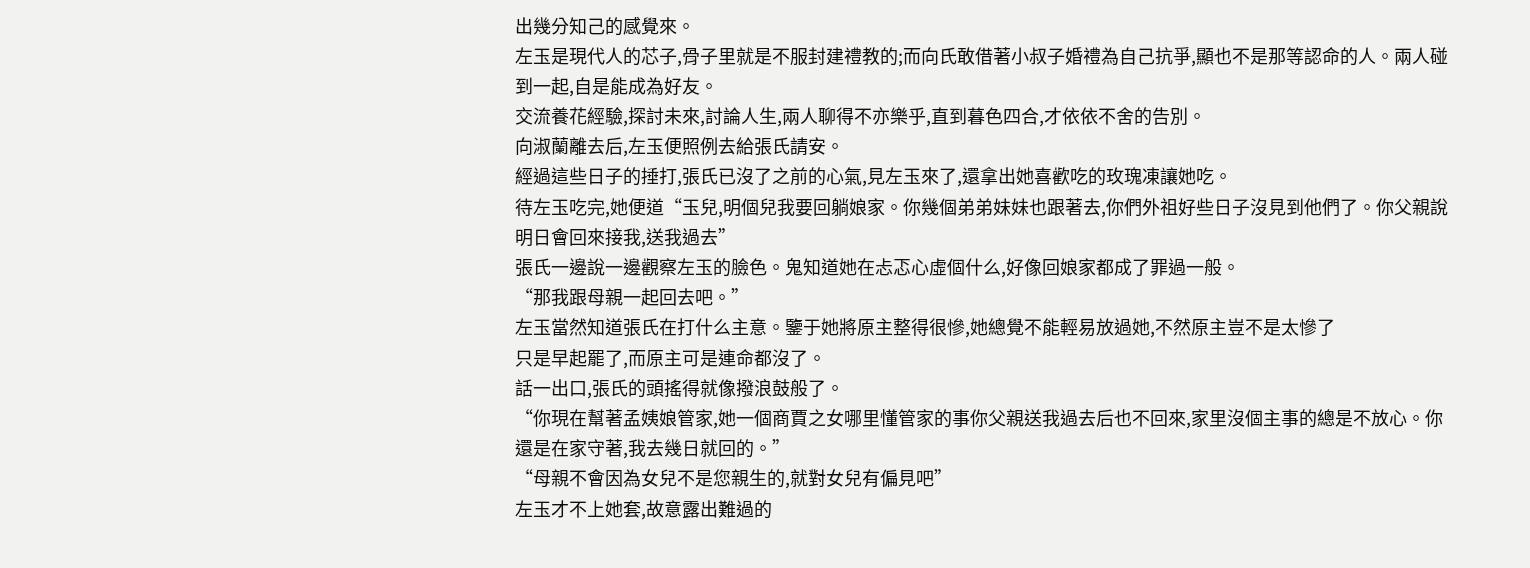出幾分知己的感覺來。
左玉是現代人的芯子,骨子里就是不服封建禮教的;而向氏敢借著小叔子婚禮為自己抗爭,顯也不是那等認命的人。兩人碰到一起,自是能成為好友。
交流養花經驗,探討未來,討論人生,兩人聊得不亦樂乎,直到暮色四合,才依依不舍的告別。
向淑蘭離去后,左玉便照例去給張氏請安。
經過這些日子的捶打,張氏已沒了之前的心氣,見左玉來了,還拿出她喜歡吃的玫瑰凍讓她吃。
待左玉吃完,她便道“玉兒,明個兒我要回躺娘家。你幾個弟弟妹妹也跟著去,你們外祖好些日子沒見到他們了。你父親說明日會回來接我,送我過去”
張氏一邊說一邊觀察左玉的臉色。鬼知道她在忐忑心虛個什么,好像回娘家都成了罪過一般。
“那我跟母親一起回去吧。”
左玉當然知道張氏在打什么主意。鑒于她將原主整得很慘,她總覺不能輕易放過她,不然原主豈不是太慘了
只是早起罷了,而原主可是連命都沒了。
話一出口,張氏的頭搖得就像撥浪鼓般了。
“你現在幫著孟姨娘管家,她一個商賈之女哪里懂管家的事你父親送我過去后也不回來,家里沒個主事的總是不放心。你還是在家守著,我去幾日就回的。”
“母親不會因為女兒不是您親生的,就對女兒有偏見吧”
左玉才不上她套,故意露出難過的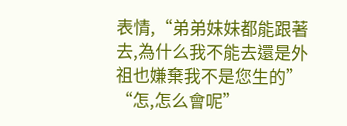表情,“弟弟妹妹都能跟著去,為什么我不能去還是外祖也嫌棄我不是您生的”
“怎,怎么會呢”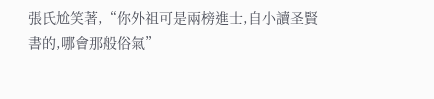張氏尬笑著,“你外祖可是兩榜進士,自小讀圣賢書的,哪會那般俗氣”